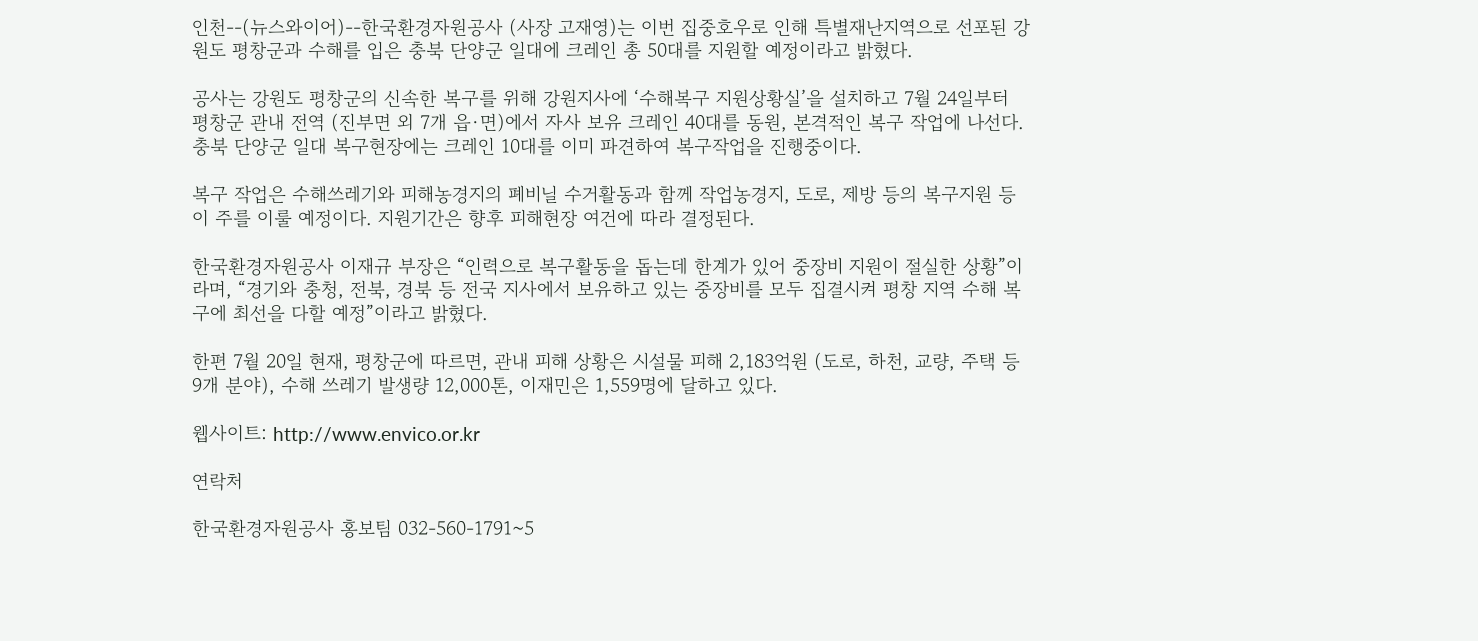인천--(뉴스와이어)--한국환경자원공사 (사장 고재영)는 이번 집중호우로 인해 특별재난지역으로 선포된 강원도 평창군과 수해를 입은 충북 단양군 일대에 크레인 총 50대를 지원할 예정이라고 밝혔다.

공사는 강원도 평창군의 신속한 복구를 위해 강원지사에 ‘수해복구 지원상황실’을 설치하고 7월 24일부터 평창군 관내 전역 (진부면 외 7개 읍·면)에서 자사 보유 크레인 40대를 동원, 본격적인 복구 작업에 나선다. 충북 단양군 일대 복구현장에는 크레인 10대를 이미 파견하여 복구작업을 진행중이다.

복구 작업은 수해쓰레기와 피해농경지의 폐비닐 수거활동과 함께 작업농경지, 도로, 제방 등의 복구지원 등이 주를 이룰 예정이다. 지원기간은 향후 피해현장 여건에 따라 결정된다.

한국환경자원공사 이재규 부장은 “인력으로 복구활동을 돕는데 한계가 있어 중장비 지원이 절실한 상황”이라며, “경기와 충청, 전북, 경북 등 전국 지사에서 보유하고 있는 중장비를 모두 집결시켜 평창 지역 수해 복구에 최선을 다할 예정”이라고 밝혔다.

한편 7월 20일 현재, 평창군에 따르면, 관내 피해 상황은 시설물 피해 2,183억원 (도로, 하천, 교량, 주택 등 9개 분야), 수해 쓰레기 발생량 12,000톤, 이재민은 1,559명에 달하고 있다.

웹사이트: http://www.envico.or.kr

연락처

한국환경자원공사 홍보팀 032-560-1791~5